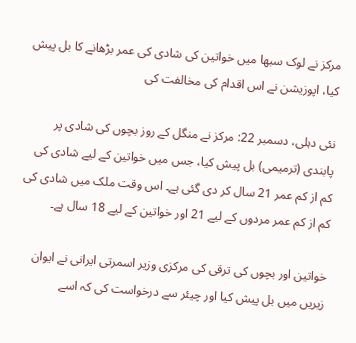مرکز نے لوک سبھا میں خواتین کی شادی کی عمر بڑھانے کا بل پیش کیا، اپوزیشن نے اس اقدام کی مخالفت کی

نئی دہلی، دسمبر 22: مرکز نے منگل کے روز بچوں کی شادی پر پابندی (ترمیمی) بل پیش کیا، جس میں خواتین کے لیے شادی کی کم از کم عمر 21 سال کر دی گئی ہے۔ اس وقت ملک میں شادی کی کم از کم عمر مردوں کے لیے 21 اور خواتین کے لیے 18 سال ہے۔

خواتین اور بچوں کی ترقی کی مرکزی وزیر اسمرتی ایرانی نے ایوان زیریں میں بل پیش کیا اور چیئر سے درخواست کی کہ اسے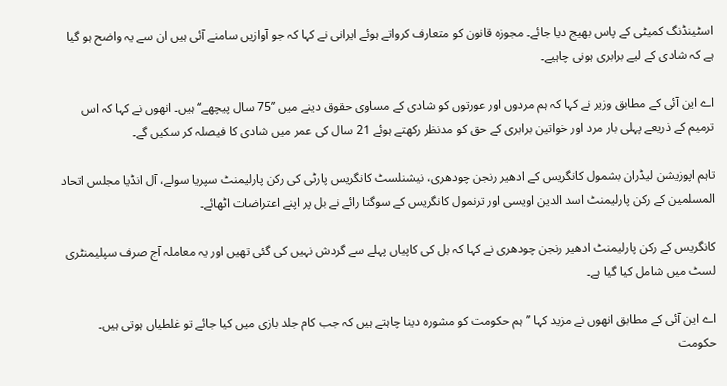اسٹینڈنگ کمیٹی کے پاس بھیج دیا جائے۔ مجوزہ قانون کو متعارف کرواتے ہوئے ایرانی نے کہا کہ جو آوازیں سامنے آئی ہیں ان سے یہ واضح ہو گیا ہے کہ شادی کے لیے برابری ہونی چاہیے۔

اے این آئی کے مطابق وزیر نے کہا کہ ہم مردوں اور عورتوں کو شادی کے مساوی حقوق دینے میں ’’75 سال پیچھے‘‘ ہیں۔ انھوں نے کہا کہ اس ترمیم کے ذریعے پہلی بار مرد اور خواتین برابری کے حق کو مدنظر رکھتے ہوئے 21 سال کی عمر میں شادی کا فیصلہ کر سکیں گے۔

تاہم اپوزیشن لیڈران بشمول کانگریس کے ادھیر رنجن چودھری، نیشنلسٹ کانگریس پارٹی کی رکن پارلیمنٹ سپریا سولے، آل انڈیا مجلس اتحاد المسلمین کے رکن پارلیمنٹ اسد الدین اویسی اور ترنمول کانگریس کے سوگتا رائے نے بل پر اپنے اعتراضات اٹھائے۔

کانگریس کے رکن پارلیمنٹ ادھیر رنجن چودھری نے کہا کہ بل کی کاپیاں پہلے سے گردش نہیں کی گئی تھیں اور یہ معاملہ آج صرف سپلیمنٹری لسٹ میں شامل کیا گیا ہے۔

اے این آئی کے مطابق انھوں نے مزید کہا ’’ہم حکومت کو مشورہ دینا چاہتے ہیں کہ جب کام جلد بازی میں کیا جائے تو غلطیاں ہوتی ہیں۔ حکومت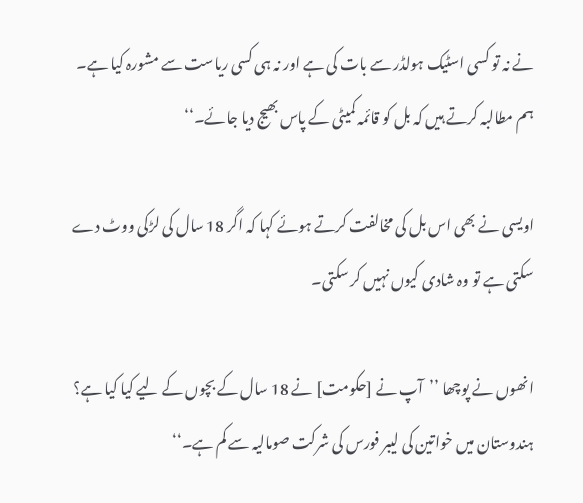نے نہ تو کسی اسٹیک ہولڈر سے بات کی ہے اور نہ ہی کسی ریاست سے مشورہ کیا ہے۔ ہم مطالبہ کرتے ہیں کہ بل کو قائمہ کمیٹی کے پاس بھیج دیا جائے۔‘‘

اویسی نے بھی اس بل کی مخالفت کرتے ہوئے کہا کہ اگر 18 سال کی لڑکی ووٹ دے سکتی ہے تو وہ شادی کیوں نہیں کر سکتی۔

انھوں نے پوچھا ’’آپ نے [حکومت] نے 18 سال کے بچوں کے لیے کیا کیا ہے؟ ہندوستان میں خواتین کی لیبر فورس کی شرکت صومالیہ سے کم ہے۔‘‘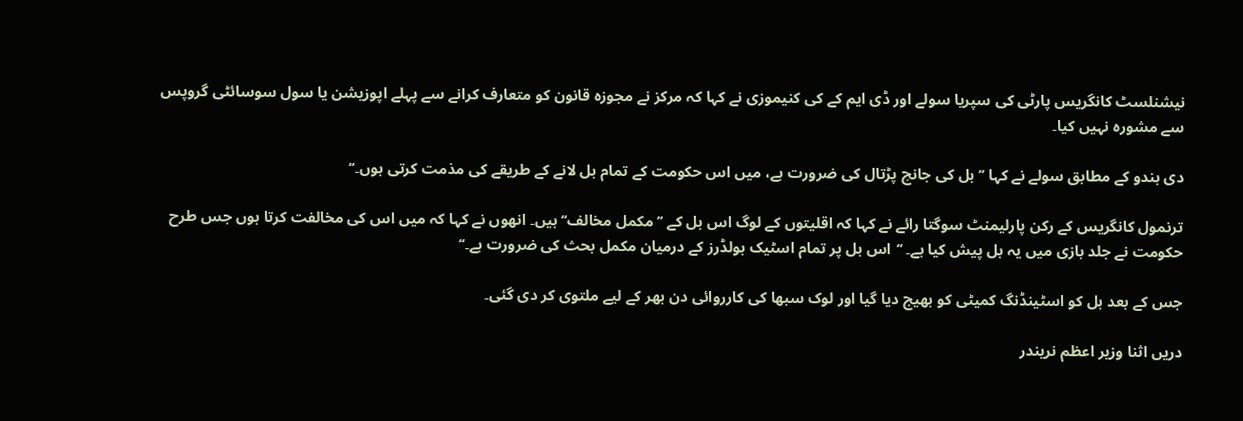نیشنلسٹ کانگریس پارٹی کی سپریا سولے اور ڈی ایم کے کی کنیموزی نے کہا کہ مرکز نے مجوزہ قانون کو متعارف کرانے سے پہلے اپوزیشن یا سول سوسائٹی گروپس سے مشورہ نہیں کیا۔

دی ہندو کے مطابق سولے نے کہا ’’بل کی جانچ پڑتال کی ضرورت ہے، میں اس حکومت کے تمام بل لانے کے طریقے کی مذمت کرتی ہوں۔‘‘

ترنمول کانگریس کے رکن پارلیمنٹ سوگتا رائے نے کہا کہ اقلیتوں کے لوگ اس بل کے ’’مکمل مخالف‘‘ ہیں۔ انھوں نے کہا کہ میں اس کی مخالفت کرتا ہوں جس طرح حکومت نے جلد بازی میں یہ بل پیش کیا ہے۔ ’’اس بل پر تمام اسٹیک ہولڈرز کے درمیان مکمل بحث کی ضرورت ہے۔‘‘

جس کے بعد بل کو اسٹینڈنگ کمیٹی کو بھیج دیا گیا اور لوک سبھا کی کارروائی دن بھر کے لیے ملتوی کر دی گئی۔

دریں اثنا وزیر اعظم نریندر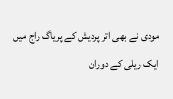مودی نے بھی اتر پردیش کے پریاگ راج میں ایک ریلی کے دوران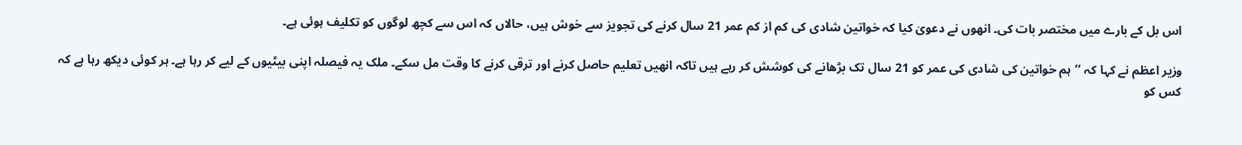اس بل کے بارے میں مختصر بات کی۔ انھوں نے دعویٰ کیا کہ خواتین شادی کی کم از کم عمر 21 سال کرنے کی تجویز سے خوش ہیں، حالاں کہ اس سے کچھ لوگوں کو تکلیف ہوئی ہے۔

وزیر اعظم نے کہا کہ ’’ہم خواتین کی شادی کی عمر کو 21 سال تک بڑھانے کی کوشش کر رہے ہیں تاکہ انھیں تعلیم حاصل کرنے اور ترقی کرنے کا وقت مل سکے۔ ملک یہ فیصلہ اپنی بیٹیوں کے لیے کر رہا ہے۔ ہر کوئی دیکھ رہا ہے کہ کس کو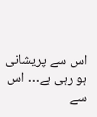اس سے پریشانی ہو رہی ہے… اس سے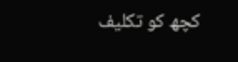کچھ کو تکلیف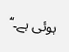ہوئی ہے۔‘‘